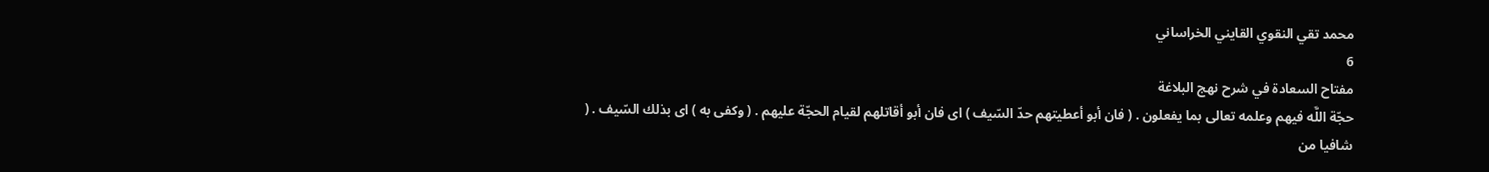محمد تقي النقوي القايني الخراساني
6
مفتاح السعادة في شرح نهج البلاغة
حجّة اللَّه فيهم وعلمه تعالى بما يفعلون . ( فان أبو أعطيتهم حدّ السّيف ) اى فان أبو أقاتلهم لقيام الحجّة عليهم . ( وكفى به ) اى بذلك السّيف . ( شافيا من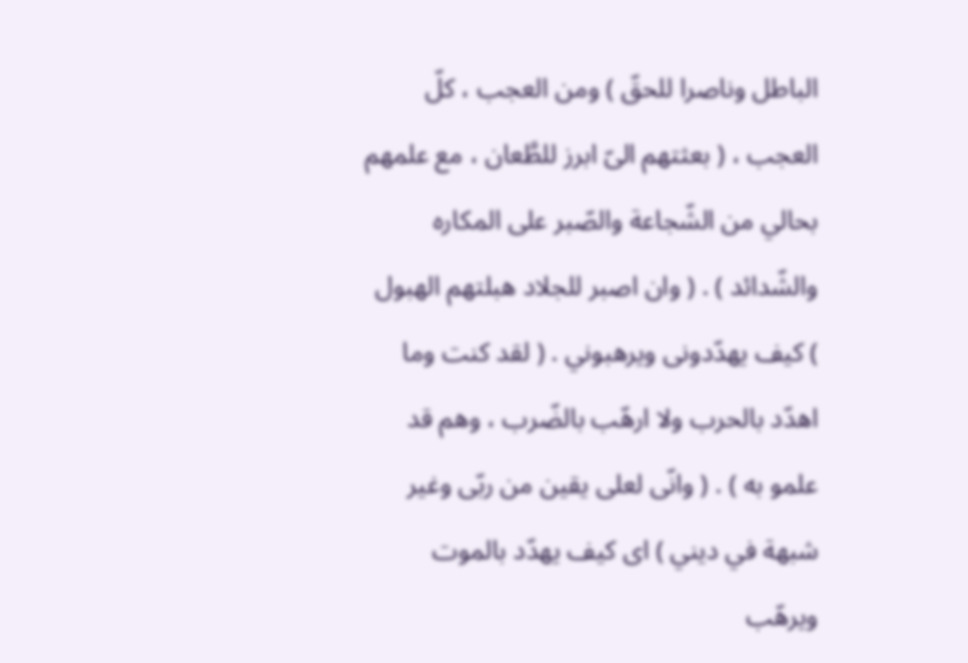الباطل وناصرا للحقّ ) ومن العجب ، كلّ العجب ، ( بعثتهم الىّ ابرز للطَّعان ، مع علمهم بحالي من الشّجاعة والصّبر على المكاره والشّدائد ) . ( وان اصبر للجلاد هبلتهم الهبول ) كيف يهدّدونى ويرهبوني . ( لقد كنت وما اهدّد بالحرب ولا ارهّب بالضّرب ، وهم قد علمو به ) . ( وانّى لعلى يقين من ربّى وغير شبهة في ديني ) اى كيف يهدّد بالموت ويرهّب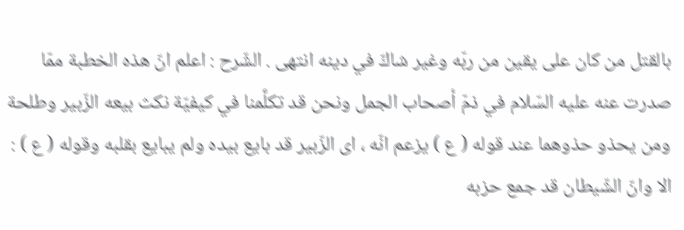بالقتل من كان على يقين من ربّه وغير شاكّ في دينه انتهى . الشّرح : اعلم انّ هذه الخطبة ممّا صدرت عنه عليه السّلام في ذمّ أصحاب الجمل ونحن قد تكلَّمنا في كيفيّة نكث بيعه الزّبير وطلحة ومن يحذو حذوهما عند قوله ( ع ) يزعم انّه ، اى الزّبير قد بايع بيده ولم يبايع بقلبه وقوله ( ع ) : الا وانّ الشّيطان قد جمع حزبه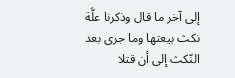إلى آخر ما قال وذكرنا علَّة نكث بيعتها وما جرى بعد النّكث إلى أن قتلا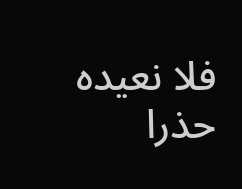فلا نعيده حذرا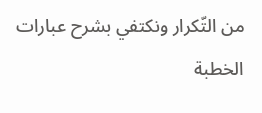من التّكرار ونكتفي بشرح عبارات الخطبة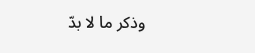وذكر ما لا بدّ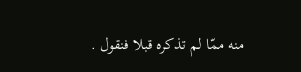منه ممّا لم تذكره قبلا فنقول .